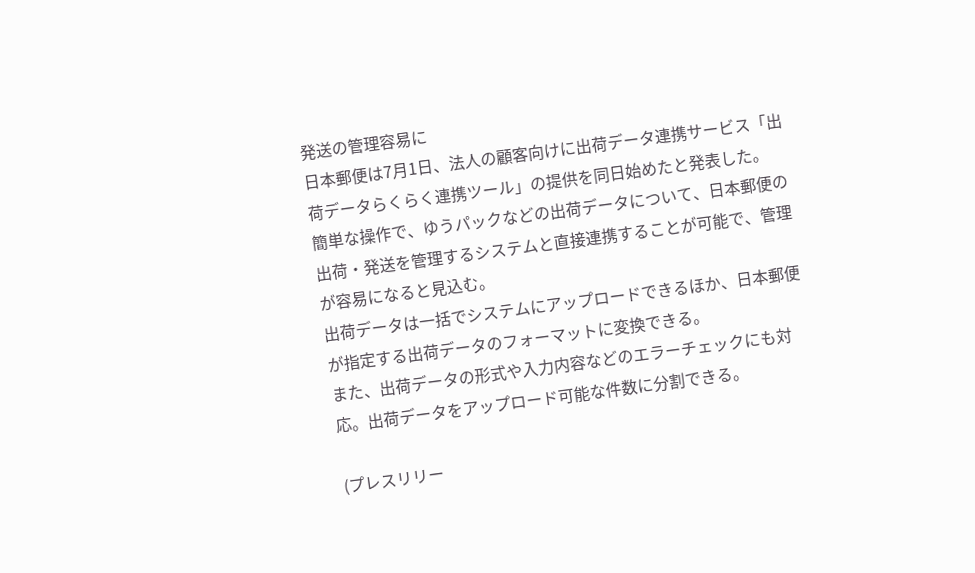発送の管理容易に
日本郵便は7月1日、法人の顧客向けに出荷データ連携サービス「出荷データらくらく連携ツール」の提供を同日始めたと発表した。
簡単な操作で、ゆうパックなどの出荷データについて、日本郵便の出荷・発送を管理するシステムと直接連携することが可能で、管理が容易になると見込む。
出荷データは一括でシステムにアップロードできるほか、日本郵便が指定する出荷データのフォーマットに変換できる。
また、出荷データの形式や入力内容などのエラーチェックにも対応。出荷データをアップロード可能な件数に分割できる。

(プレスリリー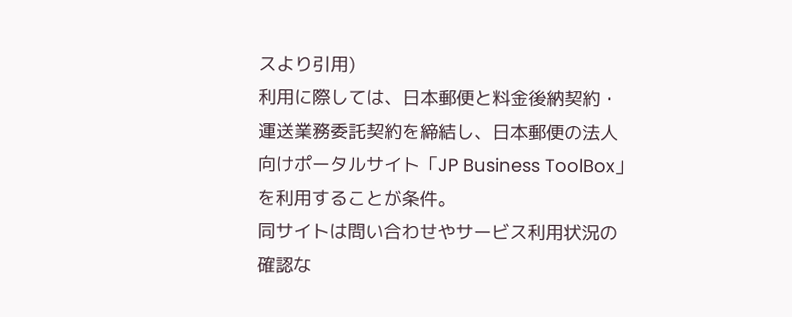スより引用)
利用に際しては、日本郵便と料金後納契約・運送業務委託契約を締結し、日本郵便の法人向けポータルサイト「JP Business ToolBox」を利用することが条件。
同サイトは問い合わせやサービス利用状況の確認な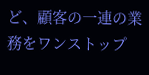ど、顧客の一連の業務をワンストップ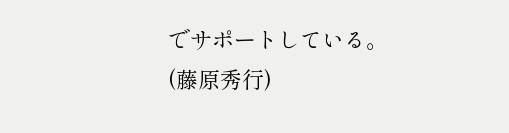でサポートしている。
(藤原秀行)